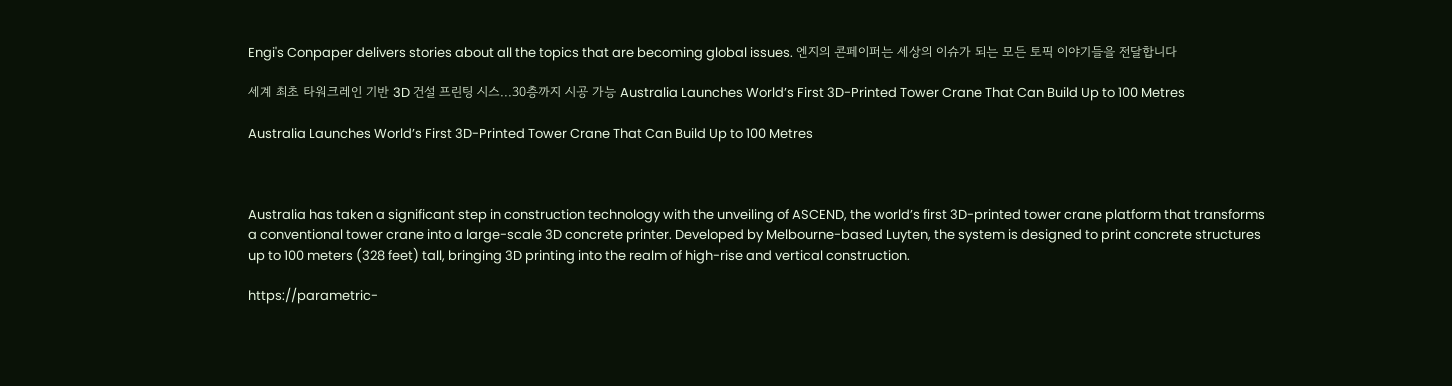Engi's Conpaper delivers stories about all the topics that are becoming global issues. 엔지의 콘페이퍼는 세상의 이슈가 되는 모든 토픽 이야기들을 전달합니다

세계 최초 타워크레인 기반 3D 건설 프린팅 시스...30층까지 시공 가능 Australia Launches World’s First 3D-Printed Tower Crane That Can Build Up to 100 Metres

Australia Launches World’s First 3D-Printed Tower Crane That Can Build Up to 100 Metres



Australia has taken a significant step in construction technology with the unveiling of ASCEND, the world’s first 3D-printed tower crane platform that transforms a conventional tower crane into a large-scale 3D concrete printer. Developed by Melbourne-based Luyten, the system is designed to print concrete structures up to 100 meters (328 feet) tall, bringing 3D printing into the realm of high-rise and vertical construction.

https://parametric-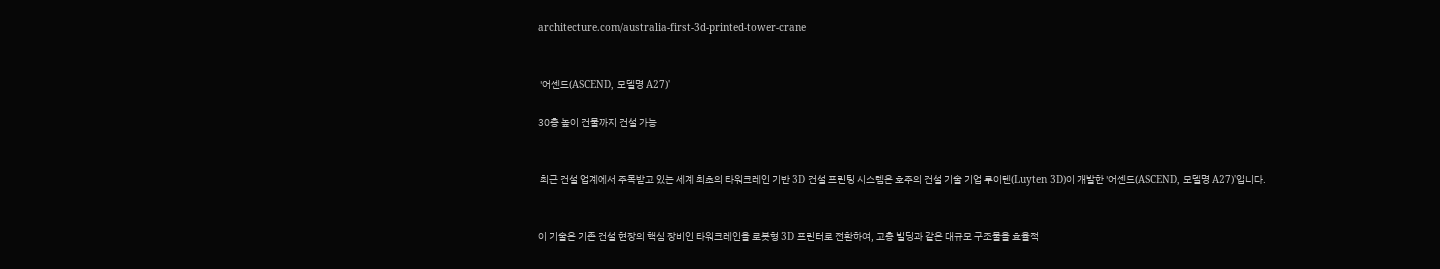architecture.com/australia-first-3d-printed-tower-crane


 '어센드(ASCEND, 모델명 A27)'

30층 높이 건물까지 건설 가능


 최근 건설 업계에서 주목받고 있는 세계 최초의 타워크레인 기반 3D 건설 프린팅 시스템은 호주의 건설 기술 기업 루이텐(Luyten 3D)이 개발한 '어센드(ASCEND, 모델명 A27)'입니다.


이 기술은 기존 건설 현장의 핵심 장비인 타워크레인을 로봇형 3D 프린터로 전환하여, 고층 빌딩과 같은 대규모 구조물을 효율적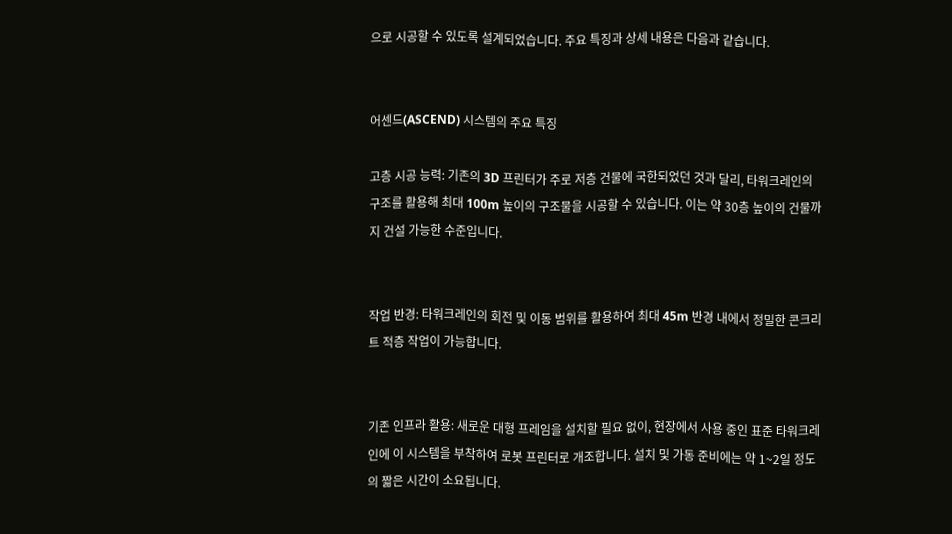으로 시공할 수 있도록 설계되었습니다. 주요 특징과 상세 내용은 다음과 같습니다.


어센드(ASCEND) 시스템의 주요 특징

고층 시공 능력: 기존의 3D 프린터가 주로 저층 건물에 국한되었던 것과 달리, 타워크레인의 구조를 활용해 최대 100m 높이의 구조물을 시공할 수 있습니다. 이는 약 30층 높이의 건물까지 건설 가능한 수준입니다.


작업 반경: 타워크레인의 회전 및 이동 범위를 활용하여 최대 45m 반경 내에서 정밀한 콘크리트 적층 작업이 가능합니다.


기존 인프라 활용: 새로운 대형 프레임을 설치할 필요 없이, 현장에서 사용 중인 표준 타워크레인에 이 시스템을 부착하여 로봇 프린터로 개조합니다. 설치 및 가동 준비에는 약 1~2일 정도의 짧은 시간이 소요됩니다.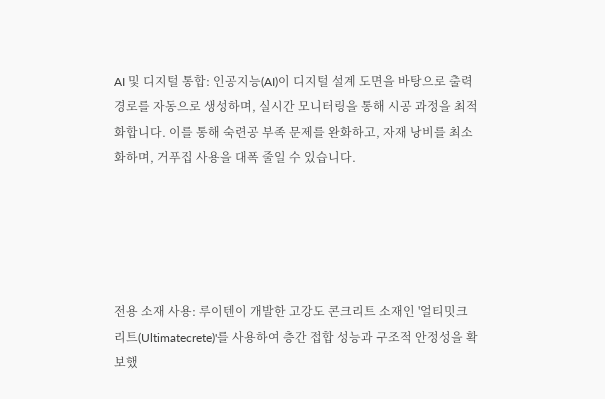AI 및 디지털 통합: 인공지능(AI)이 디지털 설계 도면을 바탕으로 출력 경로를 자동으로 생성하며, 실시간 모니터링을 통해 시공 과정을 최적화합니다. 이를 통해 숙련공 부족 문제를 완화하고, 자재 낭비를 최소화하며, 거푸집 사용을 대폭 줄일 수 있습니다.





전용 소재 사용: 루이텐이 개발한 고강도 콘크리트 소재인 '얼티밋크리트(Ultimatecrete)'를 사용하여 층간 접합 성능과 구조적 안정성을 확보했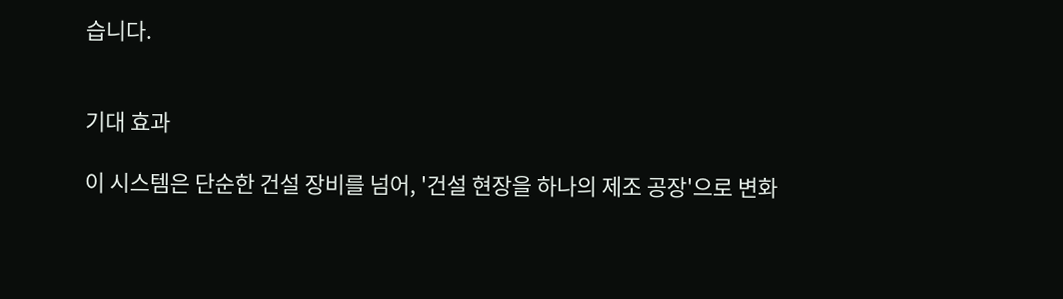습니다.


기대 효과

이 시스템은 단순한 건설 장비를 넘어, '건설 현장을 하나의 제조 공장'으로 변화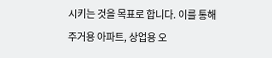시키는 것을 목표로 합니다. 이를 통해 주거용 아파트, 상업용 오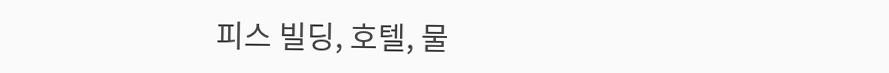피스 빌딩, 호텔, 물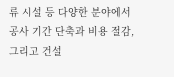류 시설 등 다양한 분야에서 공사 기간 단축과 비용 절감, 그리고 건설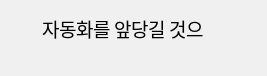자동화를 앞당길 것으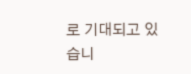로 기대되고 있습니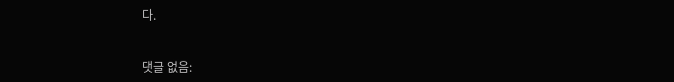다.


댓글 없음: